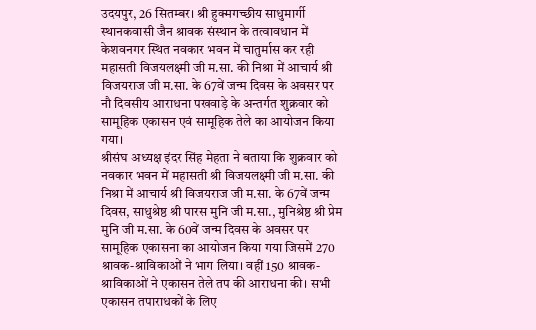उदयपुर, 26 सितम्बर। श्री हुक्मगच्छीय साधुमार्गी स्थानकवासी जैन श्रावक संस्थान के तत्वावधान में केशवनगर स्थित नवकार भवन में चातुर्मास कर रही महासती विजयलक्ष्मी जी म.सा. की निश्रा में आचार्य श्री विजयराज जी म.सा. के 67वें जन्म दिवस के अवसर पर नौ दिवसीय आराधना पखवाड़े के अन्तर्गत शुक्रवार को सामूहिक एकासन एवं सामूहिक तेले का आयोजन किया गया।
श्रीसंघ अध्यक्ष इंदर सिंह मेहता ने बताया कि शुक्रवार को नवकार भवन में महासती श्री विजयलक्ष्मी जी म.सा. की निश्रा में आचार्य श्री विजयराज जी म.सा. के 67वें जन्म दिवस, साधुश्रेष्ठ श्री पारस मुनि जी म.सा., मुनिश्रेष्ठ श्री प्रेम मुनि जी म.सा. के 60वें जन्म दिवस के अवसर पर सामूहिक एकासना का आयोजन किया गया जिसमें 270 श्रावक-श्राविकाओं ने भाग लिया। वहीं 150 श्रावक-श्राविकाओं ने एकासन तेले तप की आराधना की। सभी एकासन तपाराधकों के लिए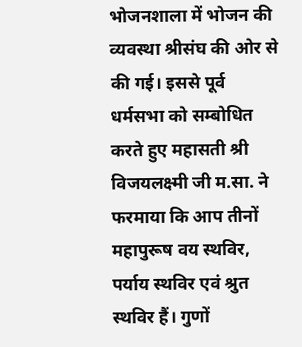भोजनशाला में भोजन की व्यवस्था श्रीसंघ की ओर से की गई। इससे पूर्व धर्मसभा को सम्बोधित करते हुए महासती श्री विजयलक्ष्मी जी म.सा. ने फरमाया कि आप तीनों महापुरूष वय स्थविर, पर्याय स्थविर एवं श्रुत स्थविर हैं। गुणों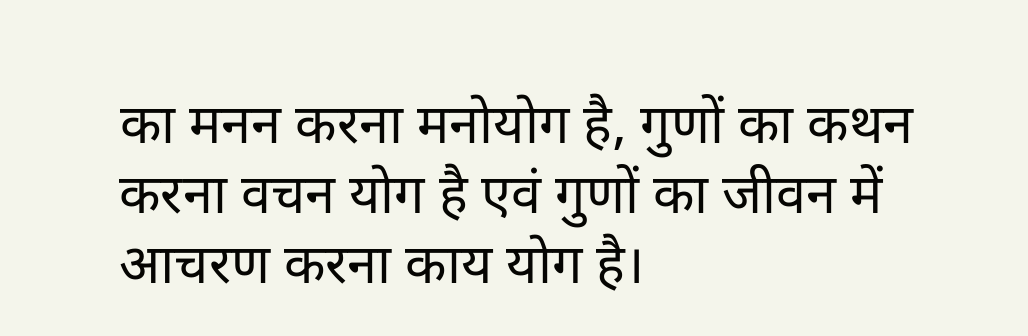का मनन करना मनोयोग है, गुणों का कथन करना वचन योग है एवं गुणों का जीवन में आचरण करना काय योग है।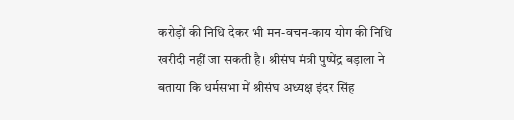करोड़ों की निधि देकर भी मन-वचन-काय योग की निधि खरीदी नहीं जा सकती है। श्रीसंघ मंत्री पुष्पेंद्र बड़ाला ने बताया कि धर्मसभा में श्रीसंघ अध्यक्ष इंदर सिंह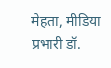मेहता, मीडिया प्रभारी डॉ.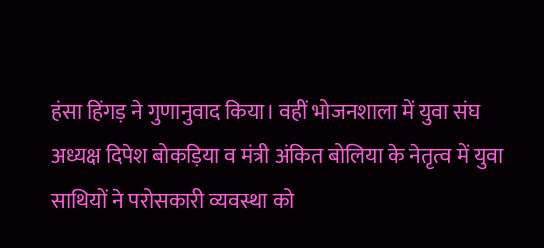हंसा हिंगड़ ने गुणानुवाद किया। वहीं भोजनशाला में युवा संघ अध्यक्ष दिपेश बोकड़िया व मंत्री अंकित बोलिया के नेतृत्व में युवा साथियों ने परोसकारी व्यवस्था को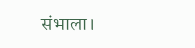संभाला।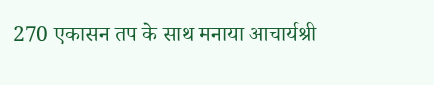270 एकासन तप के साथ मनाया आचार्यश्री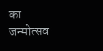का जन्मोत्सव